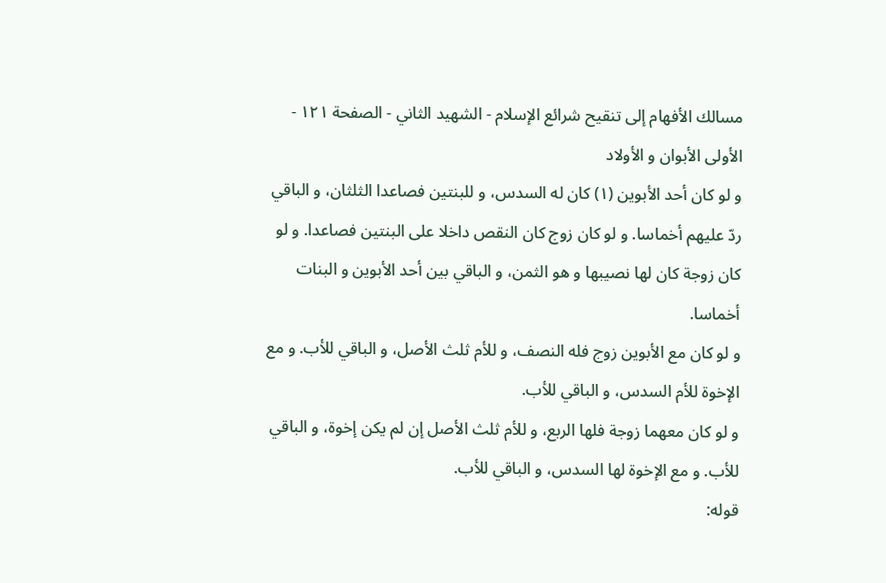مسالك الأفهام إلى تنقيح شرائع الإسلام - الشهيد الثاني - الصفحة ١٢١ - الأولى الأبوان و الأولاد
و لو كان أحد الأبوين (١) كان له السدس، و للبنتين فصاعدا الثلثان، و الباقي ردّ عليهم أخماسا. و لو كان زوج كان النقص داخلا على البنتين فصاعدا. و لو كان زوجة كان لها نصيبها و هو الثمن، و الباقي بين أحد الأبوين و البنات أخماسا.
و لو كان مع الأبوين زوج فله النصف، و للأم ثلث الأصل، و الباقي للأب. و مع الإخوة للأم السدس، و الباقي للأب.
و لو كان معهما زوجة فلها الربع، و للأم ثلث الأصل إن لم يكن إخوة، و الباقي للأب. و مع الإخوة لها السدس، و الباقي للأب.
قوله: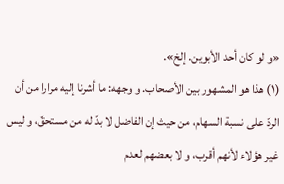«و لو كان أحد الأبوين. إلخ».
(١) هذا هو المشهور بين الأصحاب. و وجهه: ما أشرنا إليه مرارا من أن الردّ على نسبة السهام، من حيث إن الفاضل لا بدّ له من مستحقّ، و ليس غير هؤلاء لأنهم أقرب، و لا بعضهم لعدم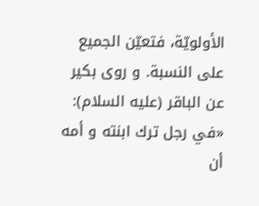الأولويّة، فتعيّن الجميع على النسبة. و روى بكير عن الباقر (عليه السلام): «في رجل ترك ابنته و أمه أن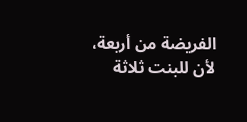الفريضة من أربعة، لأن للبنت ثلاثة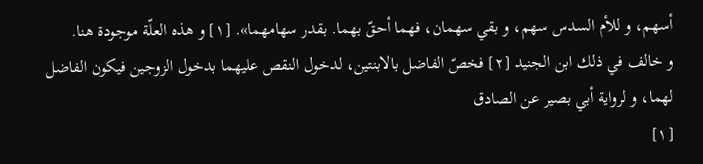أسهم، و للأم السدس سهم، و بقي سهمان، فهما أحقّ بهما. بقدر سهامهما». [١] و هذه العلّة موجودة هنا.
و خالف في ذلك ابن الجنيد [٢] فخصّ الفاضل بالابنتين، لدخول النقص عليهما بدخول الزوجين فيكون الفاضل لهما، و لرواية أبي بصير عن الصادق
[١]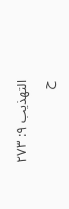التهذيب ٩: ٢٧٣ ح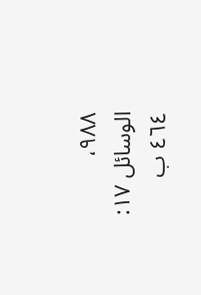٩٨٨، الوسائل ١٧: ٤٦٤ ب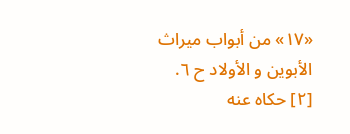«١٧» من أبواب ميراث الأبوين و الأولاد ح ٦.
[٢] حكاه عنه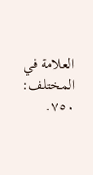العلامة في المختلف: ٧٥٠.